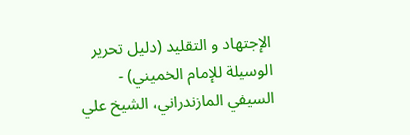الإجتهاد و التقليد (دليل تحرير الوسيلة للإمام الخميني) - السيفي المازندراني، الشيخ علي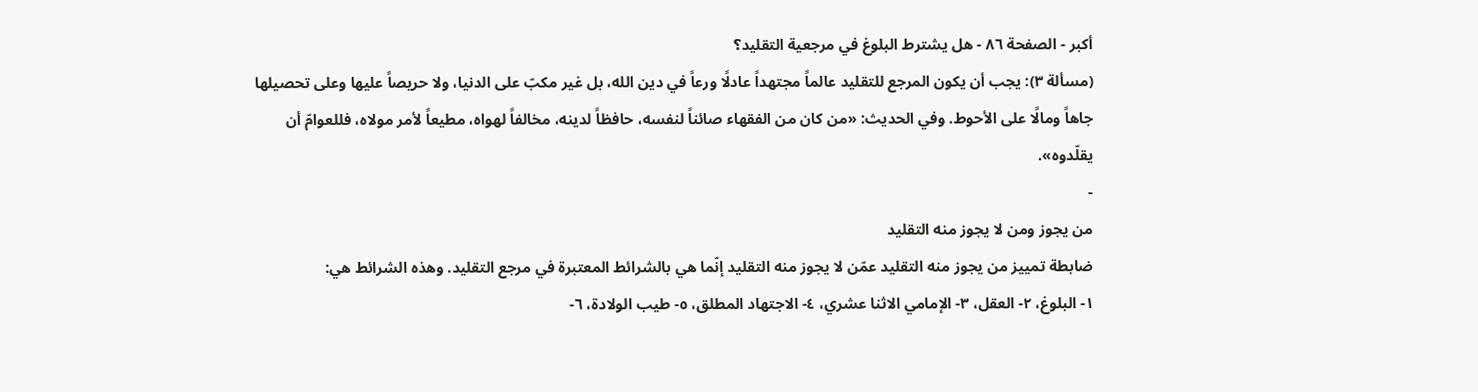أكبر - الصفحة ٨٦ - هل يشترط البلوغ في مرجعية التقليد؟
(مسألة ٣): يجب أن يكون المرجع للتقليد عالماً مجتهداً عادلًا ورعاً في دين الله، بل غير مكبّ على الدنيا، ولا حريصاً عليها وعلى تحصيلها جاهاً ومالًا على الأحوط. وفي الحديث: «من كان من الفقهاء صائناً لنفسه، حافظاً لدينه، مخالفاً لهواه، مطيعاً لأمر مولاه، فللعوامّ أن يقلّدوه».
-
من يجوز ومن لا يجوز منه التقليد
ضابطة تمييز من يجوز منه التقليد عمّن لا يجوز منه التقليد إنّما هي بالشرائط المعتبرة في مرجع التقليد. وهذه الشرائط هي:
١- البلوغ، ٢- العقل، ٣- الإمامي الاثنا عشري، ٤- الاجتهاد المطلق، ٥- طيب الولادة، ٦-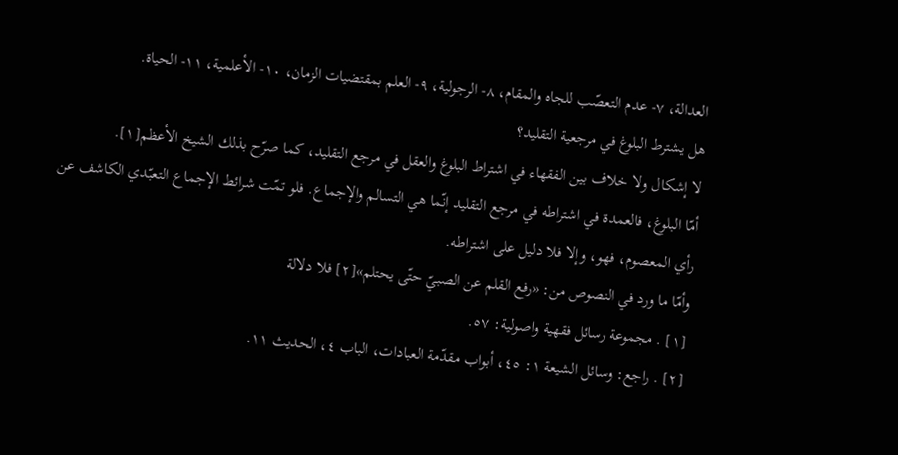العدالة، ٧- عدم التعصّب للجاه والمقام، ٨- الرجولية، ٩- العلم بمقتضيات الزمان، ١٠- الأعلمية، ١١- الحياة.
هل يشترط البلوغ في مرجعية التقليد؟
لا إشكال ولا خلاف بين الفقهاء في اشتراط البلوغ والعقل في مرجع التقليد، كما صرّح بذلك الشيخ الأعظم[١].
أمّا البلوغ، فالعمدة في اشتراطه في مرجع التقليد إنّما هي التسالم والإجماع. فلو تمّت شرائط الإجماع التعبّدي الكاشف عن رأي المعصوم، فهو، وإلا فلا دليل على اشتراطه.
وأمّا ما ورد في النصوص من: «رفع القلم عن الصبيّ حتّى يحتلم»[٢] فلا دلالة
[١] . مجموعة رسائل فقهية واصولية: ٥٧.
[٢] . راجع: وسائل الشيعة ١: ٤٥، أبواب مقدّمة العبادات، الباب ٤، الحديث ١١.